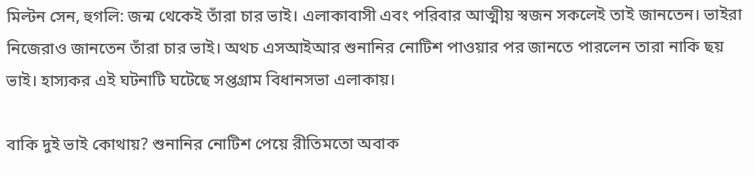মিল্টন সেন, হুগলি: জন্ম থেকেই তাঁরা চার ভাই। এলাকাবাসী এবং পরিবার আত্মীয় স্বজন সকলেই তাই জানতেন। ভাইরা নিজেরাও জানতেন তাঁরা চার ভাই। অথচ এসআইআর শুনানির নোটিশ পাওয়ার পর জানতে পারলেন তারা নাকি ছয় ভাই। হাস্যকর এই ঘটনাটি ঘটেছে সপ্তগ্রাম বিধানসভা এলাকায়।

বাকি দুই ভাই কোথায়? শুনানির নোটিশ পেয়ে রীতিমতো অবাক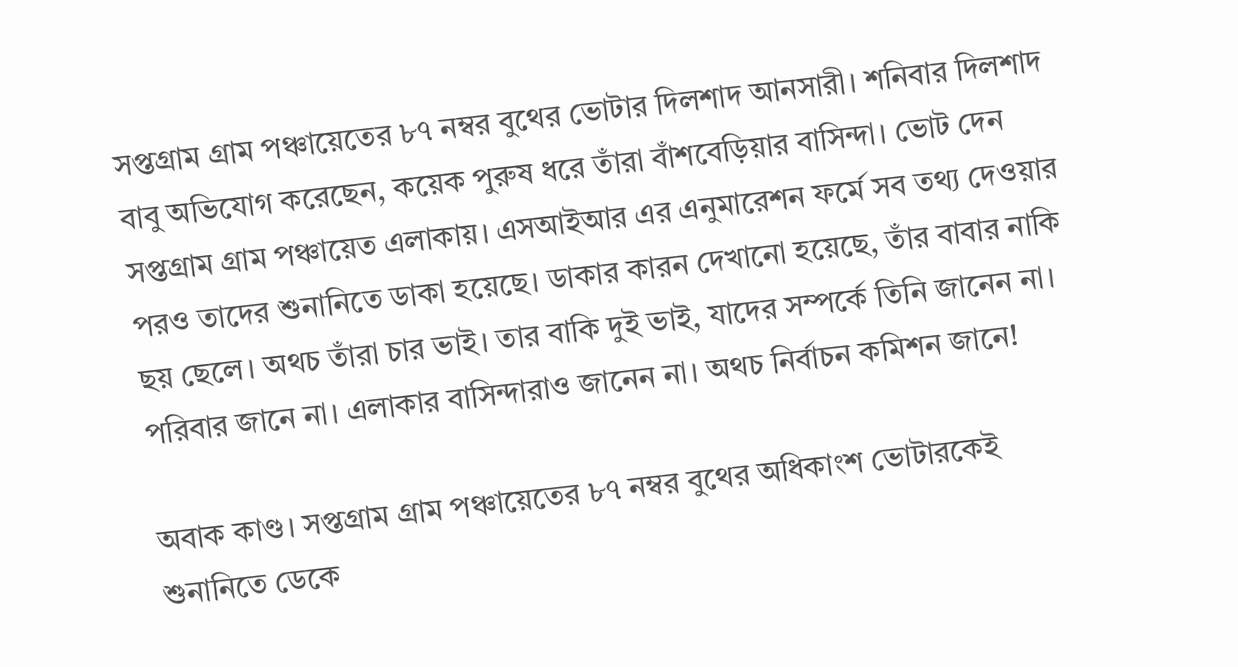সপ্তগ্রাম গ্রাম পঞ্চায়েতের ৮৭ নম্বর বুথের ভোটার দিলশাদ আনসারী। শনিবার দিলশাদ বাবু অভিযোগ করেছেন, কয়েক পুরুষ ধরে তাঁরা বাঁশবেড়িয়ার বাসিন্দা। ভোট দেন সপ্তগ্রাম গ্রাম পঞ্চায়েত এলাকায়। এসআইআর এর এনুমারেশন ফর্মে সব তথ্য দেওয়ার পরও তাদের শুনানিতে ডাকা হয়েছে। ডাকার কারন দেখানো হয়েছে, তাঁর বাবার নাকি ছয় ছেলে। অথচ তাঁরা চার ভাই। তার বাকি দুই ভাই, যাদের সম্পর্কে তিনি জানেন না। পরিবার জানে না। এলাকার বাসিন্দারাও জানেন না। অথচ নির্বাচন কমিশন জানে!

অবাক কাণ্ড। সপ্তগ্রাম গ্রাম পঞ্চায়েতের ৮৭ নম্বর বুথের অধিকাংশ ভোটারকেই শুনানিতে ডেকে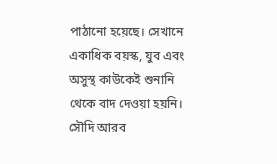পাঠানো হয়েছে। সেখানে একাধিক বয়স্ক, যুব এবং অসুস্থ কাউকেই শুনানি থেকে বাদ দেওয়া হয়নি। সৌদি আরব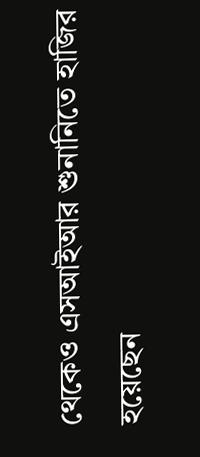থেকেও এসআইআর শুনানিতে হাজির হয়েছেন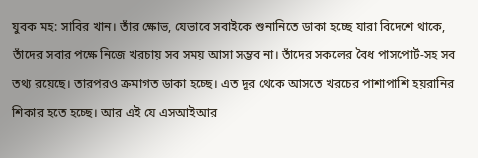যুবক মহ: সাবির খান। তাঁর ক্ষোভ, যেভাবে সবাইকে শুনানিতে ডাকা হচ্ছে যারা বিদেশে থাকে, তাঁদের সবার পক্ষে নিজে খরচায় সব সময় আসা সম্ভব না। তাঁদের সকলের বৈধ পাসপোর্ট-সহ সব তথ্য রয়েছে। তারপরও ক্রমাগত ডাকা হচ্ছে। এত দূর থেকে আসতে খরচের পাশাপাশি হয়রানির শিকার হতে হচ্ছে। আর এই যে এসআইআর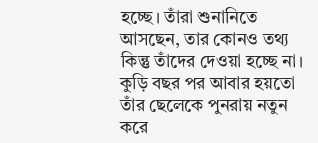হচ্ছে। তাঁরা শুনানিতে আসছেন, তার কোনও তথ্য কিন্তু তাঁদের দেওয়া হচ্ছে না। কুড়ি বছর পর আবার হয়তো তাঁর ছেলেকে পুনরায় নতুন করে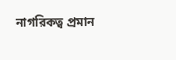নাগরিকত্ব প্রমান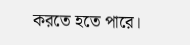করতে হতে পারে।